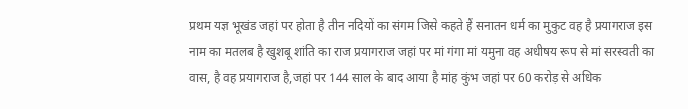प्रथम यज्ञ भूखंड जहां पर होता है तीन नदियों का संगम जिसे कहते हैं सनातन धर्म का मुकुट वह है प्रयागराज इस नाम का मतलब है खुशबू शांति का राज प्रयागराज जहां पर मां गंगा मां यमुना वह अधीषय रूप से मां सरस्वती का वास, है वह प्रयागराज है,जहां पर 144 साल के बाद आया है मांह कुंभ जहां पर 60 करोड़ से अधिक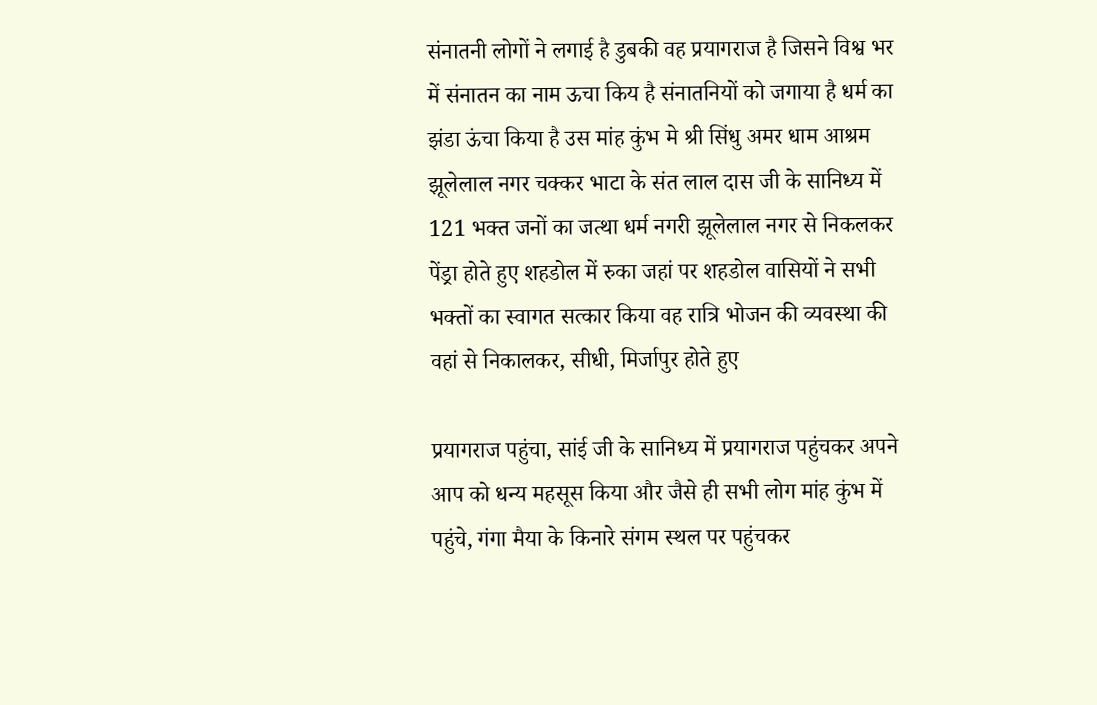संनातनी लोगों ने लगाई है डुबकी वह प्रयागराज है जिसने विश्व भर में संनातन का नाम ऊचा किय है संनातनियों को जगाया है धर्म का झंडा ऊंचा किया है उस मांह कुंभ मे श्री सिंधु अमर धाम आश्रम झूलेलाल नगर चक्कर भाटा के संत लाल दास जी के सानिध्य में 121 भक्त जनों का जत्था धर्म नगरी झूलेलाल नगर से निकलकर पेंड्रा होते हुए शहडोल में रुका जहां पर शहडोल वासियों ने सभी भक्तों का स्वागत सत्कार किया वह रात्रि भोजन की व्यवस्था की वहां से निकालकर, सीधी, मिर्जापुर होते हुए

प्रयागराज पहुंचा, सांई जी के सानिध्य में प्रयागराज पहुंचकर अपने आप को धन्य महसूस किया और जैसे ही सभी लोग मांह कुंभ में पहुंचे, गंगा मैया के किनारे संगम स्थल पर पहुंचकर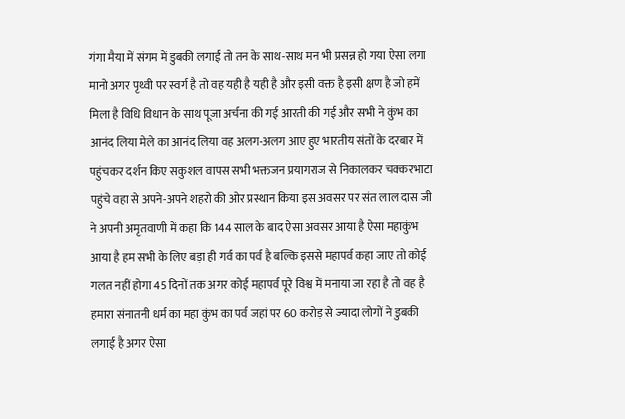गंगा मैया में संगम में डुबकी लगाई तो तन के साथ-साथ मन भी प्रसन्न हो गया ऐसा लगा मानो अगर पृथ्वी पर स्वर्ग है तो वह यही है यही है और इसी वक्त है इसी क्षण है जो हमें मिला है विधि विधान के साथ पूजा अर्चना की गई आरती की गई और सभी ने कुंभ का आनंद लिया मेले का आनंद लिया वह अलग-अलग आए हुए भारतीय संतों के दरबार में पहुंचकर दर्शन किए सकुशल वापस सभी भक्तजन प्रयागराज से निकालकर चक्करभाटा पहुंचे वहा से अपने-अपने शहरो की ओर प्रस्थान किया इस अवसर पर संत लाल दास जी ने अपनी अमृतवाणी में कहा कि 144 साल के बाद ऐसा अवसर आया है ऐसा महाकुंभ आया है हम सभी के लिए बड़ा ही गर्व का पर्व है बल्कि इससे महापर्व कहा जाए तो कोई गलत नहीं होगा 45 दिनों तक अगर कोई महापर्व पूरे विश्व में मनाया जा रहा है तो वह है हमारा संनातनी धर्म का महा कुंभ का पर्व जहां पर 60 करोड़ से ज्यादा लोगों ने डुबकी लगाई है अगर ऐसा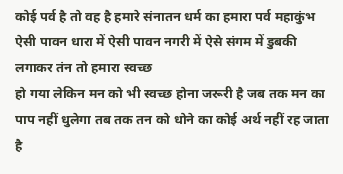कोई पर्व है तो वह है हमारे संनातन धर्म का हमारा पर्व महाकुंभ ऐसी पावन धारा में ऐसी पावन नगरी में ऐसे संगम में डुबकी लगाकर तंन तो हमारा स्वच्छ
हो गया लेकिन मन को भी स्वच्छ होना जरूरी है जब तक मन का पाप नहीं धुलेगा तब तक तन को धोने का कोई अर्थ नहीं रह जाता है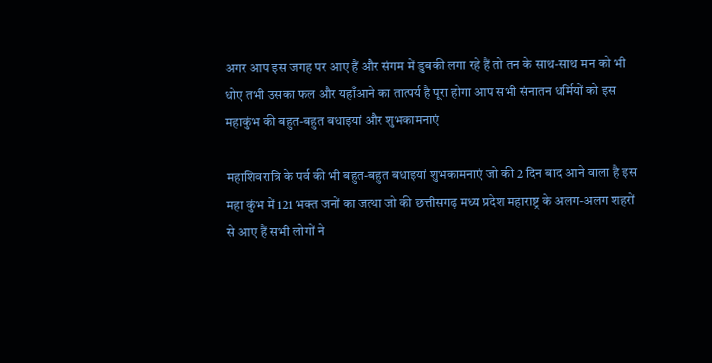अगर आप इस जगह पर आए हैं और संगम में डुबकी लगा रहे हैं तो तन के साथ-साथ मन को भी धोए तभी उसका फल और यहाँआने का तात्पर्य है पूरा होगा आप सभी संनातन धर्मियों को इस महाकुंभ की बहुत-बहुत बधाइयां और शुभकामनाएं

महाशिवरात्रि के पर्व की भी बहुत-बहुत बधाइयां शुभकामनाएं जो की 2 दिन बाद आने वाला है इस महा कुंभ में 121 भक्त जनों का जत्था जो की छत्तीसगढ़ मध्य प्रदेश महाराष्ट्र के अलग-अलग शहरों से आए हैं सभी लोगों ने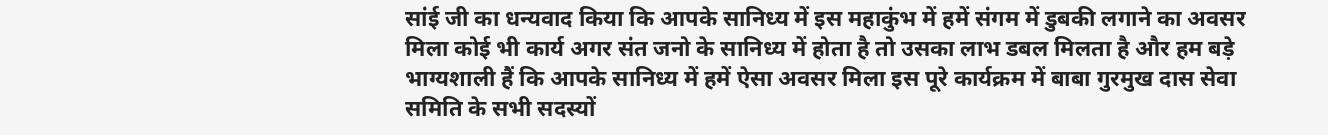सांई जी का धन्यवाद किया कि आपके सानिध्य में इस महाकुंभ में हमें संगम में डुबकी लगाने का अवसर मिला कोई भी कार्य अगर संत जनो के सानिध्य में होता है तो उसका लाभ डबल मिलता है और हम बड़े भाग्यशाली हैं कि आपके सानिध्य में हमें ऐसा अवसर मिला इस पूरे कार्यक्रम में बाबा गुरमुख दास सेवा समिति के सभी सदस्यों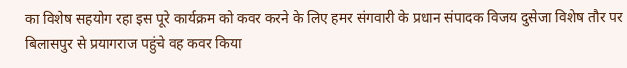का विशेष सहयोग रहा इस पूरे कार्यक्रम को कवर करने के लिए हमर संगवारी के प्रधान संपादक विजय दुसेजा विशेष तौर पर बिलासपुर से प्रयागराज पहुंचे वह कवर किया